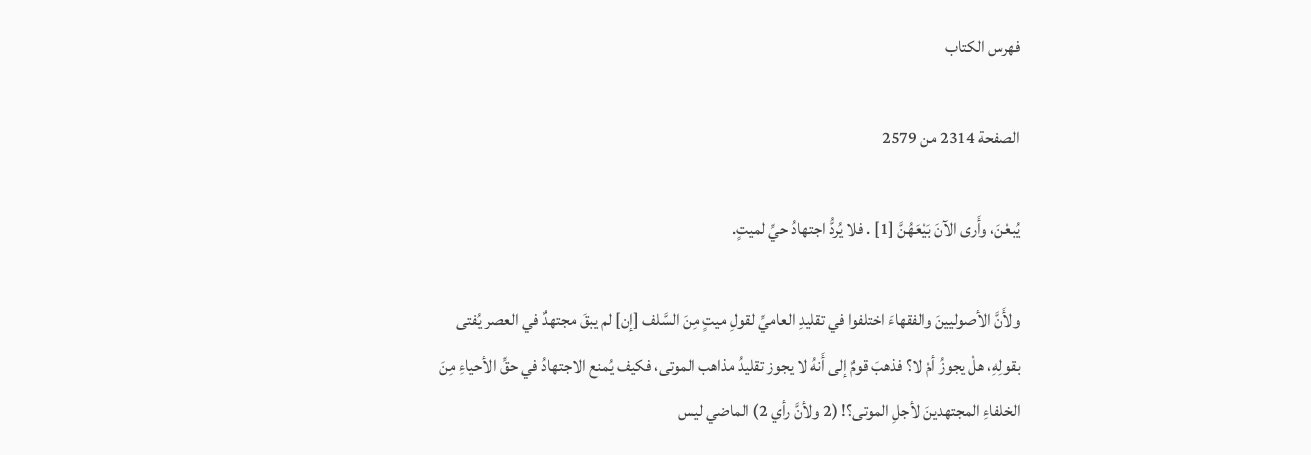فهرس الكتاب

الصفحة 2314 من 2579

يُبعْنَ، وأَرى الآنَ بَيْعَهُنَّ [1] . فلا يُردُّ اجتهادُ حيِّ لميتٍ.

ولأَنَّ الأصوليينَ والفقهاءَ اختلفوا في تقليدِ العاميِّ لقولِ ميتٍ مِنَ السَّلف [إن] لم يبقَ مجتهدٌ في العصر يُفتى بقولِهِ، هلْ يجوزُ أمْ لا؟ فذهبَ قومٌ إلى أَنهُ لا يجوز تقليدُ مذاهب الموتى، فكيف يُمنع الاجتهادُ في حقِّ الأحياءِ مِنَ الخلفاءِ المجتهدينَ لأجلِ الموتى؟! (2 ولأنَّ رأي 2) الماضي ليس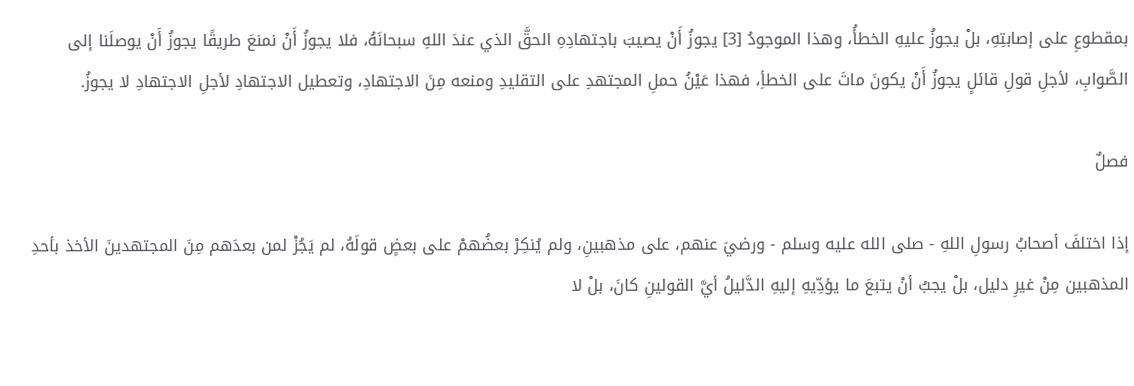بمقطوعِ على إصابتِهِ، بلْ يجوزُ عليهِ الخطأُ، وهذا الموجودُ [3] يجوزُ أَنْ يصيبَ باجتهادِهِ الحقَّ الذي عندَ اللهِ سبحانَهُ، فلا يجوزُ أَنْ نمنعَ طريقًا يجوزُ أَنْ يوصلَنا إلى الصَّوابِ، لأجلِ قولِ قائلٍ يجوزُ أَنْ يكونَ ماتَ على الخطأِ، فهذا عَيْنُ حملِ المجتهدِ على التقليدِ ومنعه مِنَ الاجتهادِ، وتعطيل الاجتهادِ لأجلِ الاجتهادِ لا يجوزُ.

فصلٌ

إذا اختلفَ أصحابُ رسولِ اللهِ - صلى الله عليه وسلم - ورضيَ عنهم، على مذهبينِ، ولم يُنكِرْ بعضُهمْ على بعضٍ قولَهُ، لم يَجُزْ لمن بعدَهم مِنَ المجتهدينَ الأخذ بأحدِ المذهبين مِنْ غيرِ دليل، بلْ يجبُ أنْ يتبعَ ما يؤدِّيهِ إليهِ الدَّليلُ أيَّ القولينِ كانَ، بلْ لا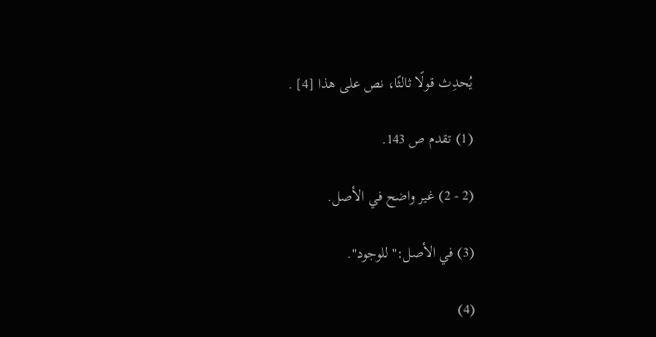يُحدِث قولًا ثالثًا، نص على هذا [4] .

(1) تقدم ص 143.

(2 - 2) غير واضح في الأصل.

(3) في الأصل:"للوجود".

(4)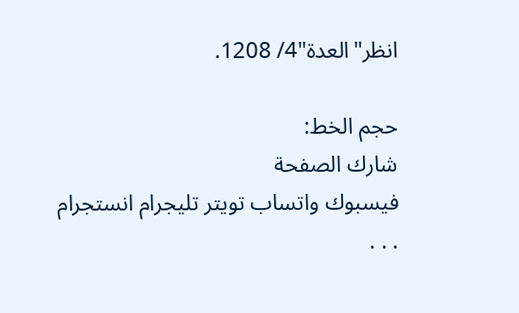انظر"العدة"4/ 1208.

حجم الخط:
شارك الصفحة
فيسبوك واتساب تويتر تليجرام انستجرام
. . .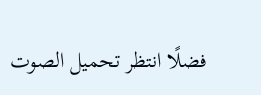فضلًا انتظر تحميل الصوت